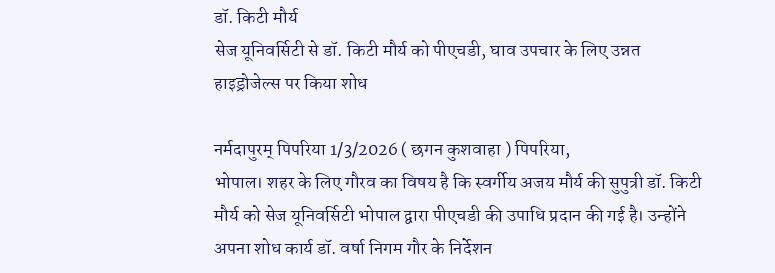डॉ. किटी मौर्य
सेज यूनिवर्सिटी से डॉ. किटी मौर्य को पीएचडी, घाव उपचार के लिए उन्नत हाइड्रोजेल्स पर किया शोध

नर्मदापुरम् पिपरिया 1/3/2026 ( छगन कुशवाहा ) पिपरिया,
भोपाल। शहर के लिए गौरव का विषय है कि स्वर्गीय अजय मौर्य की सुपुत्री डॉ. किटी मौर्य को सेज यूनिवर्सिटी भोपाल द्वारा पीएचडी की उपाधि प्रदान की गई है। उन्होंने अपना शोध कार्य डॉ. वर्षा निगम गौर के निर्देशन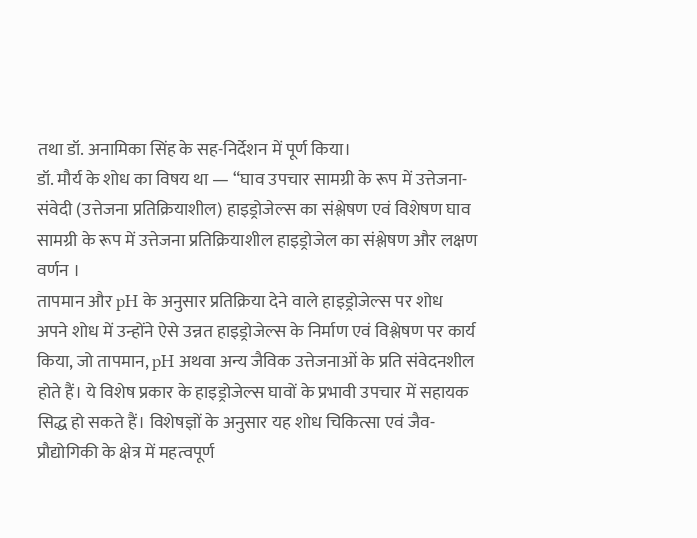तथा डॉ. अनामिका सिंह के सह-निर्देशन में पूर्ण किया।
डॉ. मौर्य के शोध का विषय था — “घाव उपचार सामग्री के रूप में उत्तेजना-संवेदी (उत्तेजना प्रतिक्रियाशील) हाइड्रोजेल्स का संश्लेषण एवं विशेषण घाव सामग्री के रूप में उत्तेजना प्रतिक्रियाशील हाइड्रोजेल का संश्लेषण और लक्षण वर्णन ।
तापमान और pH के अनुसार प्रतिक्रिया देने वाले हाइड्रोजेल्स पर शोध
अपने शोध में उन्होंने ऐसे उन्नत हाइड्रोजेल्स के निर्माण एवं विश्लेषण पर कार्य किया, जो तापमान, pH अथवा अन्य जैविक उत्तेजनाओं के प्रति संवेदनशील होते हैं। ये विशेष प्रकार के हाइड्रोजेल्स घावों के प्रभावी उपचार में सहायक सिद्ध हो सकते हैं। विशेषज्ञों के अनुसार यह शोध चिकित्सा एवं जैव-प्रौद्योगिकी के क्षेत्र में महत्वपूर्ण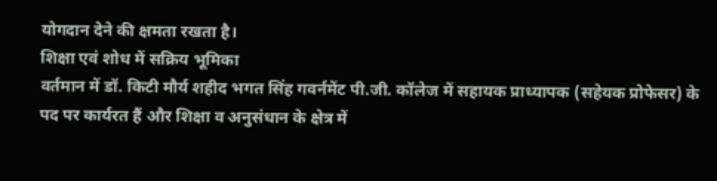योगदान देने की क्षमता रखता है।
शिक्षा एवं शोध में सक्रिय भूमिका
वर्तमान में डॉ. किटी मौर्य शहीद भगत सिंह गवर्नमेंट पी.जी. कॉलेज में सहायक प्राध्यापक (सहेयक प्रोफेसर) के पद पर कार्यरत हैं और शिक्षा व अनुसंधान के क्षेत्र में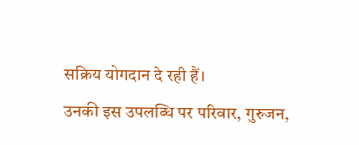सक्रिय योगदान दे रही हैं।
उनकी इस उपलब्धि पर परिवार, गुरुजन,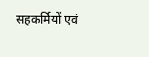सहकर्मियों एवं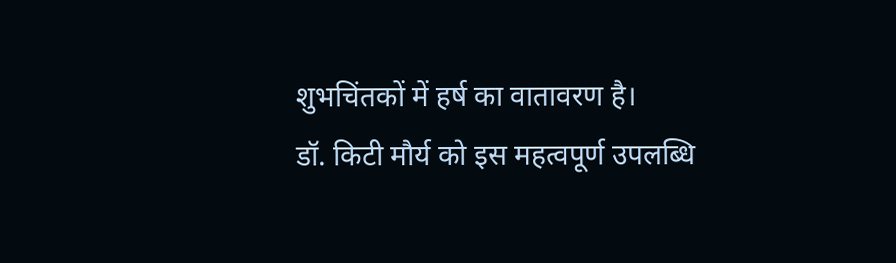शुभचिंतकों में हर्ष का वातावरण है।
डॉ. किटी मौर्य को इस महत्वपूर्ण उपलब्धि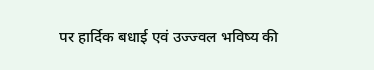पर हार्दिक बधाई एवं उज्ज्वल भविष्य की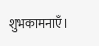शुभकामनाएँ।